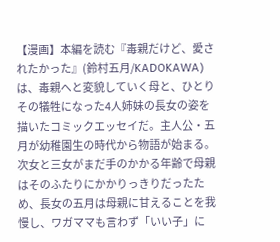【漫画】本編を読む『毒親だけど、愛されたかった』(鈴村五月/KADOKAWA)は、毒親へと変貌していく母と、ひとりその犠牲になった4人姉妹の長女の姿を描いたコミックエッセイだ。主人公・五月が幼稚園生の時代から物語が始まる。次女と三女がまだ手のかかる年齢で母親はそのふたりにかかりっきりだったため、長女の五月は母親に甘えることを我慢し、ワガママも言わず「いい子」に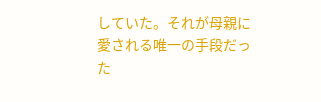していた。それが母親に愛される唯一の手段だった